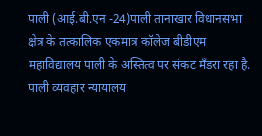पाली (आई.बी.एन -24)पाली तानाखार विधानसभा क्षेत्र के तत्कालिक एकमात्र कॉलेज बीडीएम महाविद्यालय पाली के अस्तित्व पर संकट मँडरा रहा है. पाली व्यवहार न्यायालय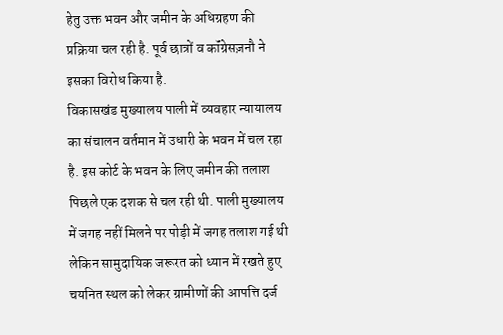हेतु उक्त भवन और जमीन के अधिग्रहण की प्रक्रिया चल रही है. पूर्व छात्रों व कॉंग्रेसज़नौ ने इसका विरोध किया है.
विकासखंड मुख्यालय पाली में व्यवहार न्यायालय का संचालन वर्तमान में उधारी के भवन में चल रहा है. इस कोर्ट के भवन के लिए जमीन की तलाश पिछले एक दशक से चल रही थी. पाली मुख्यालय में जगह नहीं मिलने पर पोड़ी में जगह तलाश गई थी लेकिन सामुदायिक जरूरत को ध्यान में रखते हुए चयनित स्थल को लेकर ग्रामीणों की आपत्ति दर्ज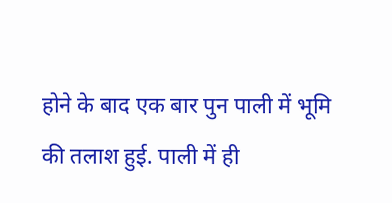होने के बाद एक बार पुन पाली में भूमि की तलाश हुई. पाली में ही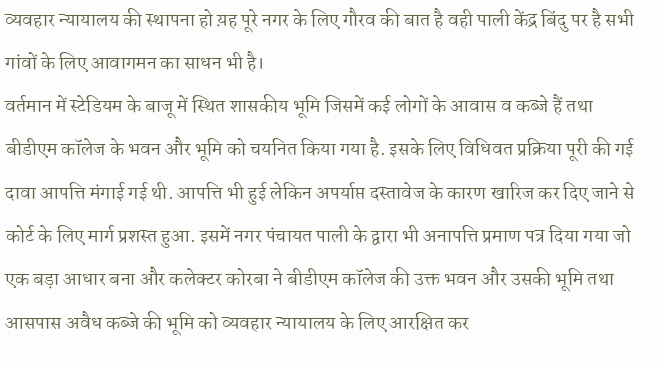व्यवहार न्यायालय की स्थापना हो य़ह पूरे नगर के लिए गौरव की बात है वही पाली केंद्र बिंदु पर है सभी गांवों के लिए आवागमन का साधन भी है।
वर्तमान में स्टेडियम के बाजू में स्थित शासकीय भूमि जिसमें कई लोगों के आवास व कब्जे हैं तथा बीडीएम कॉलेज के भवन और भूमि को चयनित किया गया है. इसके लिए विधिवत प्रक्रिया पूरी की गई दावा आपत्ति मंगाई गई थी. आपत्ति भी हुई लेकिन अपर्याप्त दस्तावेज के कारण खारिज कर दिए जाने से कोर्ट के लिए मार्ग प्रशस्त हुआ. इसमें नगर पंचायत पाली के द्वारा भी अनापत्ति प्रमाण पत्र दिया गया जो एक बड़ा आधार बना और कलेक्टर कोरबा ने बीडीएम कॉलेज की उक्त भवन और उसकी भूमि तथा आसपास अवैध कब्जे की भूमि को व्यवहार न्यायालय के लिए आरक्षित कर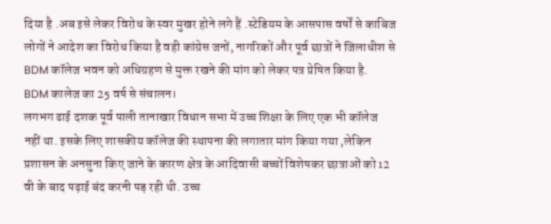दिया है .अब इसे लेकर विरोध के स्वर मुखर होने लगे हैं .स्टेडियम के आसपास वर्षों से काबिज लोगों ने आदेश का विरोध किया है वही कांग्रेस जनों, नागरिकों और पूर्व छात्रों ने जिलाधीश से BDM कॉलेज भवन को अधिग्रहण से मुक्त रखने की मांग को लेकर पत्र प्रेषित किया है.
BDM कालेज का 25 वर्ष से संचालन।
लगभग ढाई दशक पूर्व पाली तानाखार विधान सभा में उच्च शिक्षा के लिए एक भी कॉलेज नहीं था. इसके लिए शासकीय कॉलेज की स्थापना की लगातार मांग किया गया ,लेकिन प्रशासन के अनसुना किए जाने के कारण क्षेत्र के आदिवासी बच्चों विशेषकर छात्राओं को 12 वी के बाद पढ़ाई बंद करनी पड़ रही थी. उच्च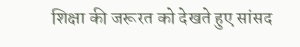शिक्षा की जरूरत को देखते हुए सांसद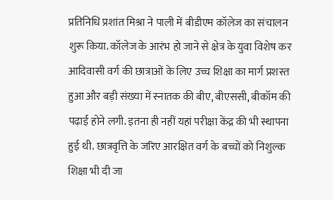प्रतिनिधि प्रशांत मिश्रा ने पाली में बीडीएम कॉलेज का संचालन शुरू किया. कॉलेज के आरंभ हो जाने से क्षेत्र के युवा विशेष कर आदिवासी वर्ग की छात्राओं के लिए उच्च शिक्षा का मार्ग प्रशस्त हुआ और बड़ी संख्या में स्नातक की बीए, बीएससी, बीकॉम की पढ़ाई होने लगी. इतना ही नहीं यहां परीक्षा केंद्र की भी स्थापना हुई थी. छात्रवृत्ति के जरिए आरक्षित वर्ग के बच्चों को निशुल्क शिक्षा भी दी जा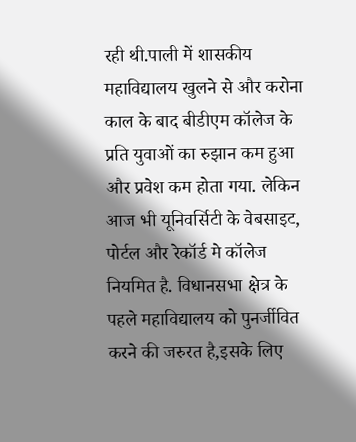रही थी.पाली में शासकीय महाविद्यालय खुलने से और करोना काल के बाद बीडीएम कॉलेज के प्रति युवाओं का रुझान कम हुआ और प्रवेश कम होता गया. लेकिन आज भी यूनिवर्सिटी के वेबसाइट, पोर्टल और रेकॉर्ड मे कॉलेज नियमित है. विधानसभा क्षेत्र के पहले महाविद्यालय को पुनर्जीवित करने की जरुरत है,इसके लिए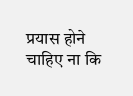प्रयास होने चाहिए ना कि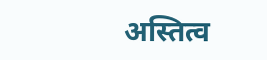अस्तित्व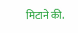मिटाने की.